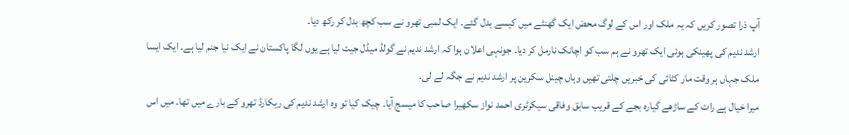آپ ذرا تصور کریں کہ یہ ملک اور اس کے لوگ محض ایک گھنٹے میں کیسے بدل گئے۔ ایک لمبی تھرو نے سب کچھ بدل کر رکھ دیا۔
ارشد ندیم کی پھینکی ہوئی ایک تھرو نے ہم سب کو اچانک نارمل کر دیا۔ جونہی اعلان ہوا کہ ارشد ندیم نے گولڈ میڈل جیت لیا ہے یوں لگا پاکستان نے ایک نیا جنم لیا ہے۔ ایک ایسا ملک جہاں ہر وقت مار کٹائی کی خبریں چلتی تھیں وہاں چینل سکرین پر ارشد ندیم نے جگہ لے لی۔
میرا خیال ہے رات کے ساڑھے گیارہ بجے کے قریب سابق وفاقی سیکرٹری احمد نواز سکھیرا صاحب کا میسج آیا۔ چیک کیا تو وہ ارشد ندیم کی ریکارڈ تھرو کے بارے میں تھا۔ میں اس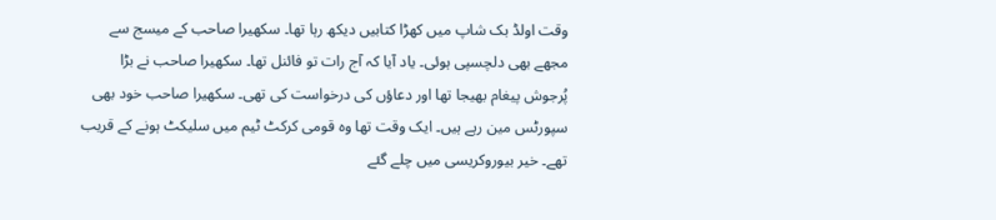وقت اولڈ بک شاپ میں کھڑا کتابیں دیکھ رہا تھا۔ سکھیرا صاحب کے میسج سے مجھے بھی دلچسپی ہوئی۔ یاد آیا کہ آج رات تو فائنل تھا۔ سکھیرا صاحب نے بڑا پُرجوش پیغام بھیجا تھا اور دعاؤں کی درخواست کی تھی۔ سکھیرا صاحب خود بھی سپورٹس مین رہے ہیں۔ ایک وقت تھا وہ قومی کرکٹ ٹیم میں سلیکٹ ہونے کے قریب تھے۔ خیر بیوروکریسی میں چلے گئے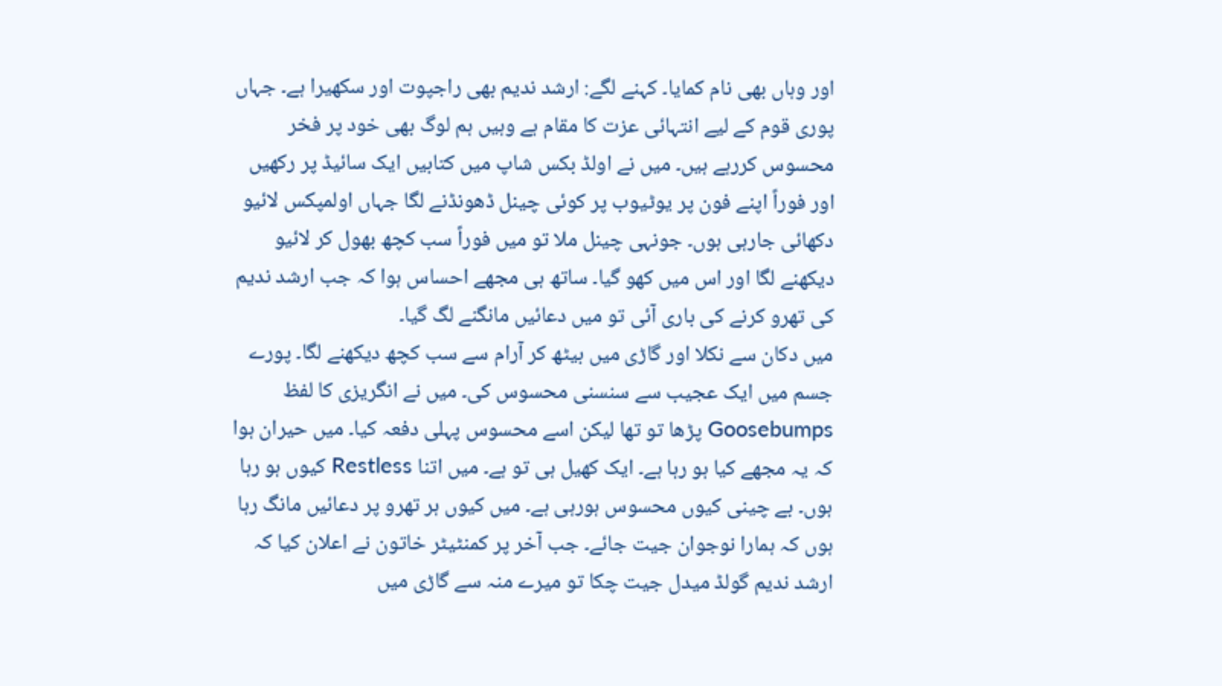اور وہاں بھی نام کمایا۔ کہنے لگے: ارشد ندیم بھی راجپوت اور سکھیرا ہے۔ جہاں پوری قوم کے لیے انتہائی عزت کا مقام ہے وہیں ہم لوگ بھی خود پر فخر محسوس کررہے ہیں۔ میں نے اولڈ بکس شاپ میں کتابیں ایک سائیڈ پر رکھیں اور فوراً اپنے فون پر یوٹیوب پر کوئی چینل ڈھونڈنے لگا جہاں اولمپکس لائیو دکھائی جارہی ہوں۔ جونہی چینل ملا تو میں فوراً سب کچھ بھول کر لائیو دیکھنے لگا اور اس میں کھو گیا۔ ساتھ ہی مجھے احساس ہوا کہ جب ارشد ندیم کی تھرو کرنے کی باری آئی تو میں دعائیں مانگنے لگ گیا۔
میں دکان سے نکلا اور گاڑی میں بیٹھ کر آرام سے سب کچھ دیکھنے لگا۔ پورے جسم میں ایک عجیب سے سنسنی محسوس کی۔ میں نے انگریزی کا لفظ Goosebumps پڑھا تو تھا لیکن اسے محسوس پہلی دفعہ کیا۔ میں حیران ہوا کہ یہ مجھے کیا ہو رہا ہے۔ ایک کھیل ہی تو ہے۔ میں اتنا Restless کیوں ہو رہا ہوں۔ بے چینی کیوں محسوس ہورہی ہے۔ میں کیوں ہر تھرو پر دعائیں مانگ رہا ہوں کہ ہمارا نوجوان جیت جائے۔ جب آخر پر کمنٹیٹر خاتون نے اعلان کیا کہ ارشد ندیم گولڈ میدل جیت چکا تو میرے منہ سے گاڑی میں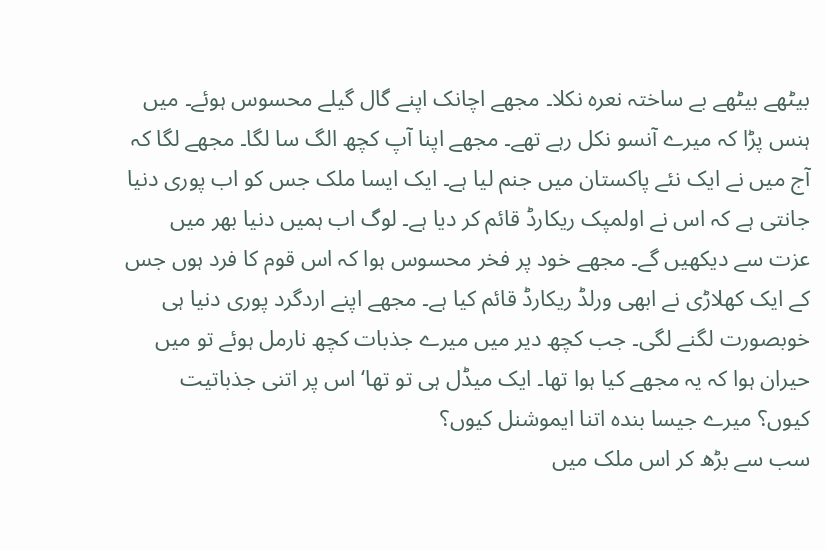بیٹھے بیٹھے بے ساختہ نعرہ نکلا۔ مجھے اچانک اپنے گال گیلے محسوس ہوئے۔ میں ہنس پڑا کہ میرے آنسو نکل رہے تھے۔ مجھے اپنا آپ کچھ الگ سا لگا۔ مجھے لگا کہ آج میں نے ایک نئے پاکستان میں جنم لیا ہے۔ ایک ایسا ملک جس کو اب پوری دنیا جانتی ہے کہ اس نے اولمپک ریکارڈ قائم کر دیا ہے۔ لوگ اب ہمیں دنیا بھر میں عزت سے دیکھیں گے۔ مجھے خود پر فخر محسوس ہوا کہ اس قوم کا فرد ہوں جس کے ایک کھلاڑی نے ابھی ورلڈ ریکارڈ قائم کیا ہے۔ مجھے اپنے اردگرد پوری دنیا ہی خوبصورت لگنے لگی۔ جب کچھ دیر میں میرے جذبات کچھ نارمل ہوئے تو میں حیران ہوا کہ یہ مجھے کیا ہوا تھا۔ ایک میڈل ہی تو تھا‘ اس پر اتنی جذباتیت کیوں؟ میرے جیسا بندہ اتنا ایموشنل کیوں؟
سب سے بڑھ کر اس ملک میں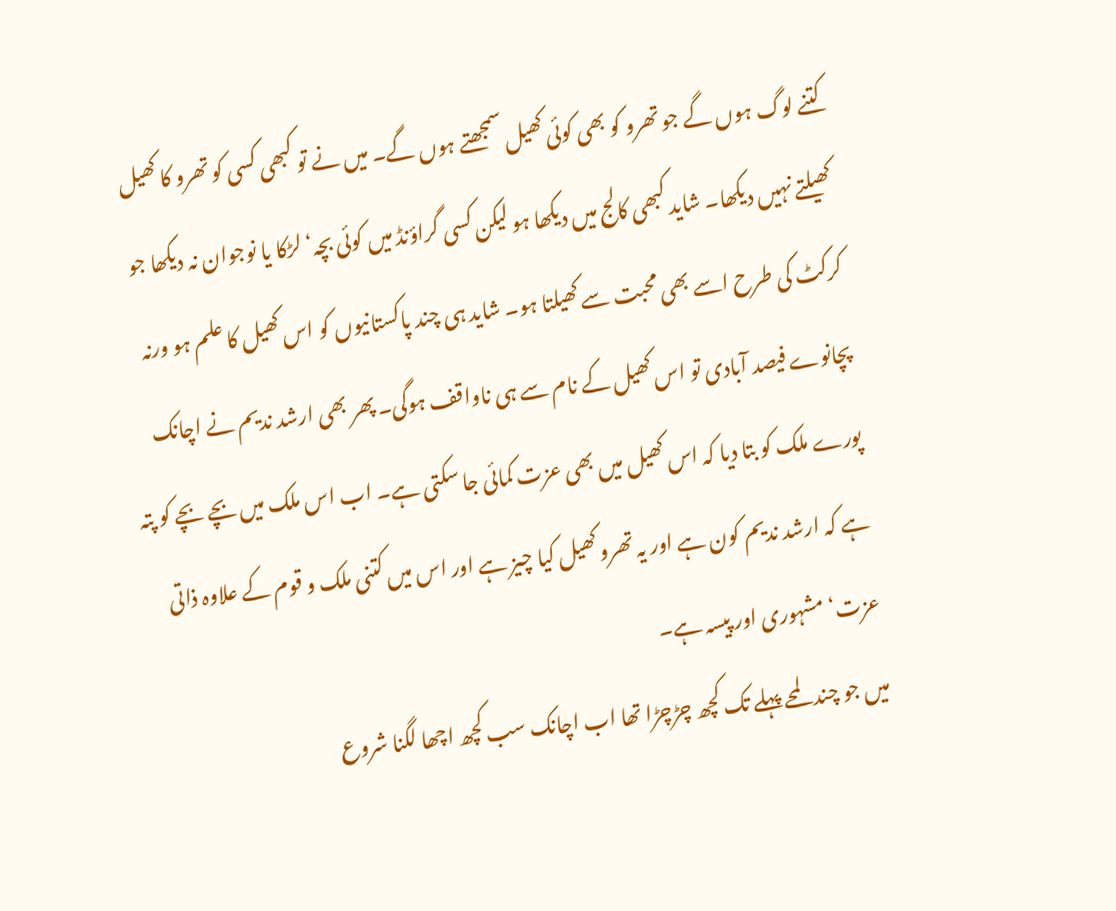کتنے لوگ ہوں گے جو تھرو کو بھی کوئی کھیل سمجھتے ہوں گے۔ میں نے تو کبھی کسی کو تھرو کا کھیل کھیلتے نہیں دیکھا۔ شاید کبھی کالج میں دیکھا ہو لیکن کسی گراؤنڈ میں کوئی بچہ‘ لڑکا یا نوجوان نہ دیکھا جو کرکٹ کی طرح اسے بھی محبت سے کھیلتا ہو۔ شاید ہی چند پاکستانیوں کو اس کھیل کا علم ہو ورنہ پچانوے فیصد آبادی تو اس کھیل کے نام سے ہی ناواقف ہوگی۔ پھر بھی ارشد ندیم نے اچانک پورے ملک کو بتا دیا کہ اس کھیل میں بھی عزت کمائی جا سکتی ہے۔ اب اس ملک میں بچے بچے کو پتہ ہے کہ ارشد ندیم کون ہے اور یہ تھرو کھیل کیا چیز ہے اور اس میں کتنی ملک و قوم کے علاوہ ذاتی عزت‘ مشہوری اور پیسہ ہے۔
میں جو چند لمحے پہلے تک کچھ چڑچڑا تھا اب اچانک سب کچھ اچھا لگنا شروع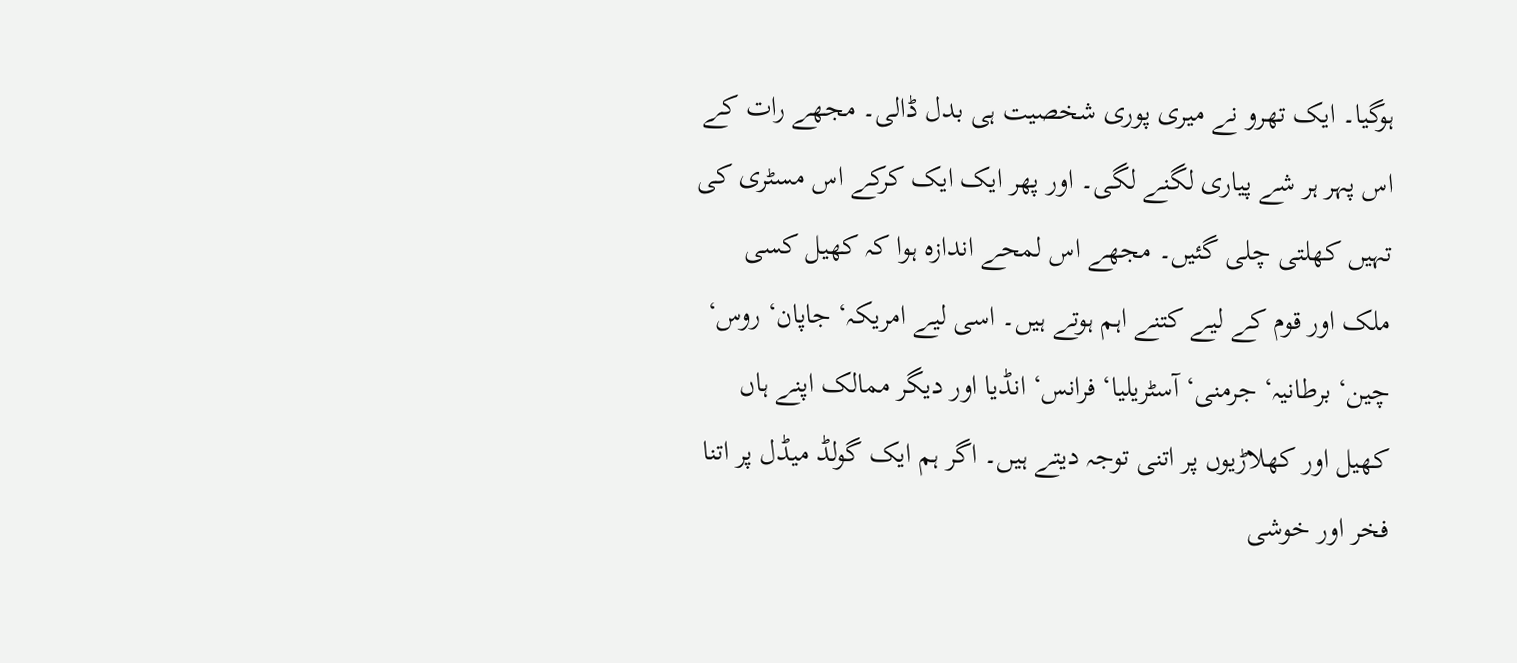ہوگیا۔ ایک تھرو نے میری پوری شخصیت ہی بدل ڈالی۔ مجھے رات کے اس پہر ہر شے پیاری لگنے لگی۔ اور پھر ایک ایک کرکے اس مسٹری کی تہیں کھلتی چلی گئیں۔ مجھے اس لمحے اندازہ ہوا کہ کھیل کسی ملک اور قوم کے لیے کتنے اہم ہوتے ہیں۔ اسی لیے امریکہ‘ جاپان‘ روس‘ چین‘ برطانیہ‘ جرمنی‘ آسٹریلیا‘ فرانس‘ انڈیا اور دیگر ممالک اپنے ہاں کھیل اور کھلاڑیوں پر اتنی توجہ دیتے ہیں۔ اگر ہم ایک گولڈ میڈل پر اتنا فخر اور خوشی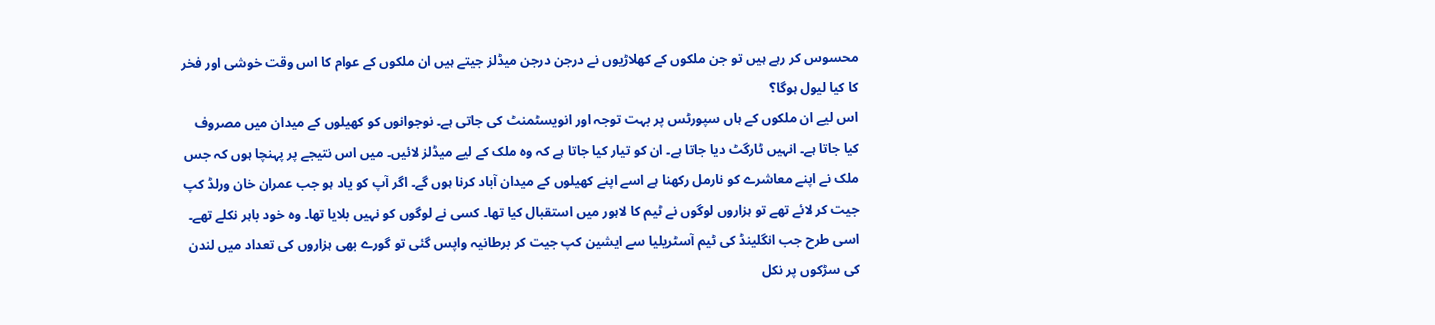محسوس کر رہے ہیں تو جن ملکوں کے کھلاڑیوں نے درجن درجن میڈلز جیتے ہیں ان ملکوں کے عوام کا اس وقت خوشی اور فخر کا کیا لیول ہوگا؟
اس لیے ان ملکوں کے ہاں سپورٹس پر بہت توجہ اور انویسٹمنٹ کی جاتی ہے۔ نوجوانوں کو کھیلوں کے میدان میں مصروف کیا جاتا ہے۔ انہیں ٹارگٹ دیا جاتا ہے۔ ان کو تیار کیا جاتا ہے کہ وہ ملک کے لیے میڈلز لائیں۔ میں اس نتیجے پر پہنچا ہوں کہ جس ملک نے اپنے معاشرے کو نارمل رکھنا ہے اسے اپنے کھیلوں کے میدان آباد کرنا ہوں گے۔ اگر آپ کو یاد ہو جب عمران خان ورلڈ کپ جیت کر لائے تھے تو ہزاروں لوگوں نے ٹیم کا لاہور میں استقبال کیا تھا۔ کسی نے لوگوں کو نہیں بلایا تھا۔ وہ خود باہر نکلے تھے۔ اسی طرح جب انگلینڈ کی ٹیم آسٹریلیا سے ایشین کپ جیت کر برطانیہ واپس گئی تو گورے بھی ہزاروں کی تعداد میں لندن کی سڑکوں پر نکل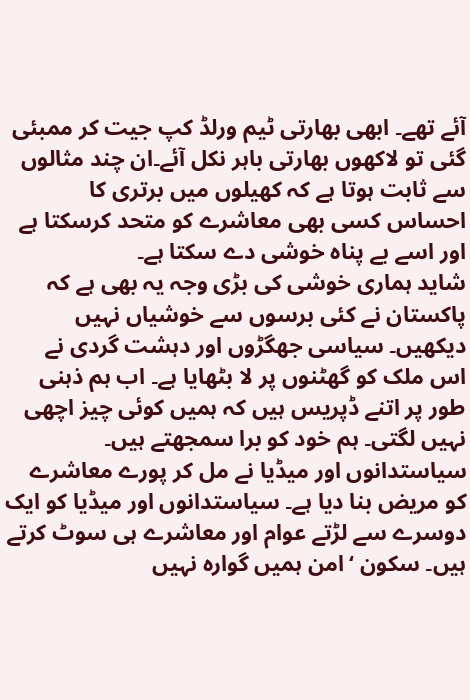آئے تھے۔ ابھی بھارتی ٹیم ورلڈ کپ جیت کر ممبئی گئی تو لاکھوں بھارتی باہر نکل آئے۔ان چند مثالوں سے ثابت ہوتا ہے کہ کھیلوں میں برتری کا احساس کسی بھی معاشرے کو متحد کرسکتا ہے اور اسے بے پناہ خوشی دے سکتا ہے۔
شاید ہماری خوشی کی بڑی وجہ یہ بھی ہے کہ پاکستان نے کئی برسوں سے خوشیاں نہیں دیکھیں۔ سیاسی جھگڑوں اور دہشت گردی نے اس ملک کو گھٹنوں پر لا بٹھایا ہے۔ اب ہم ذہنی طور پر اتنے ڈپریس ہیں کہ ہمیں کوئی چیز اچھی نہیں لگتی۔ ہم خود کو برا سمجھتے ہیں۔ سیاستدانوں اور میڈیا نے مل کر پورے معاشرے کو مریض بنا دیا ہے۔ سیاستدانوں اور میڈیا کو ایک دوسرے سے لڑتے عوام اور معاشرے ہی سوٹ کرتے ہیں۔ سکون ‘امن ہمیں گوارہ نہیں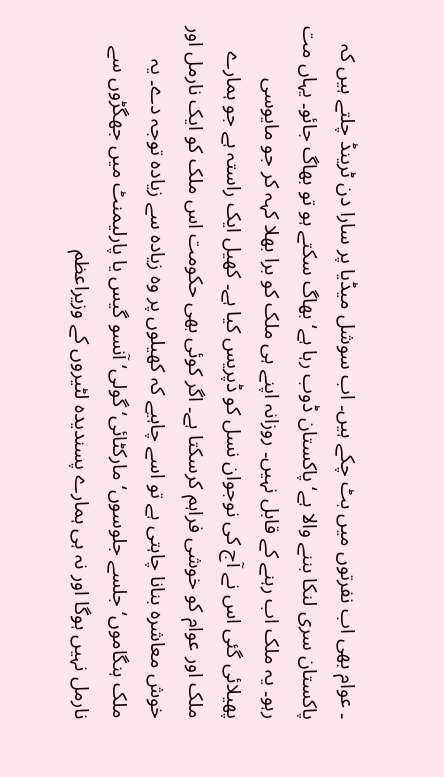۔ عوام بھی اب نفرتوں میں بٹ چکے ہیں۔ اب سوشل میڈیا پر سارا دن ٹرینڈ چلتے ہیں کہ پاکستان سری لنکا بننے والا ہے‘ پاکستان ڈوب رہا ہے‘ بھاگ سکتے ہو تو بھاگ جائو۔ یہاں مت رہو۔ یہ ملک اب رہنے کے قابل نہیں۔ روزانہ اپنے ہی ملک کو برا بھلا کہہ کر جو مایوسی پھیلائی گئی اس نے آج کی نوجوان نسل کو ڈپریس کیا ہے۔ کھیل ایک راستہ ہے جو ہمارے ملک اور عوام کو خوشی فراہم کرسکتا ہے۔ اگر کوئی بھی حکومت اس ملک کو ایک نارمل اور خوش معاشرہ بنانا چاہتی ہے تو اسے چاہیے کہ کھیلوں پر وہ زیادہ سے زیادہ توجہ دے۔ یہ ملک ہنگاموں‘ جلسے جلوسوں‘ مارکٹائی‘ گولی‘ آنسو گیس یا پارلیمنٹ میں جھگڑوں سے نارمل نہیں ہوگا اور نہ ہی ہمارے پسندیدہ لٹیروں کے وزیراعظم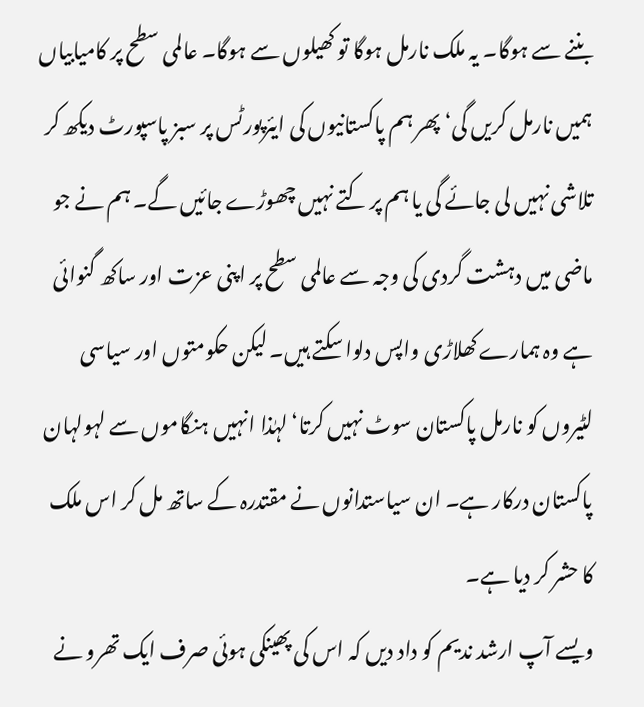بننے سے ہوگا۔ یہ ملک نارمل ہوگا تو کھیلوں سے ہوگا۔ عالمی سطح پر کامیابیاں ہمیں نارمل کریں گی‘ پھر ہم پاکستانیوں کی ایئرپورٹس پر سبز پاسپورٹ دیکھ کر تلاشی نہیں لی جائے گی یا ہم پر کتے نہیں چھوڑے جائیں گے۔ ہم نے جو ماضی میں دہشت گردی کی وجہ سے عالمی سطح پر اپنی عزت اور ساکھ گنوائی ہے وہ ہمارے کھلاڑی واپس دلوا سکتے ہیں۔ لیکن حکومتوں اور سیاسی لٹیروں کو نارمل پاکستان سوٹ نہیں کرتا‘ لہٰذا انہیں ہنگاموں سے لہولہان پاکستان درکار ہے۔ ان سیاستدانوں نے مقتدرہ کے ساتھ مل کر اس ملک کا حشر کر دیا ہے۔
ویسے آپ ارشد ندیم کو داد دیں کہ اس کی پھینکی ہوئی صرف ایک تھرو نے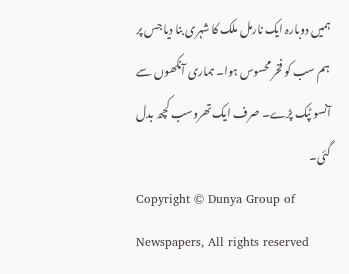ہمیں دوبارہ ایک نارمل ملک کا شہری بنا دیا جس پر ہم سب کو فخر محسوس ہوا۔ ہماری آنکھوں سے آنسو ٹپک پڑے۔ صرف ایک تھروسب کچھ بدل گئی۔
Copyright © Dunya Group of Newspapers, All rights reserved